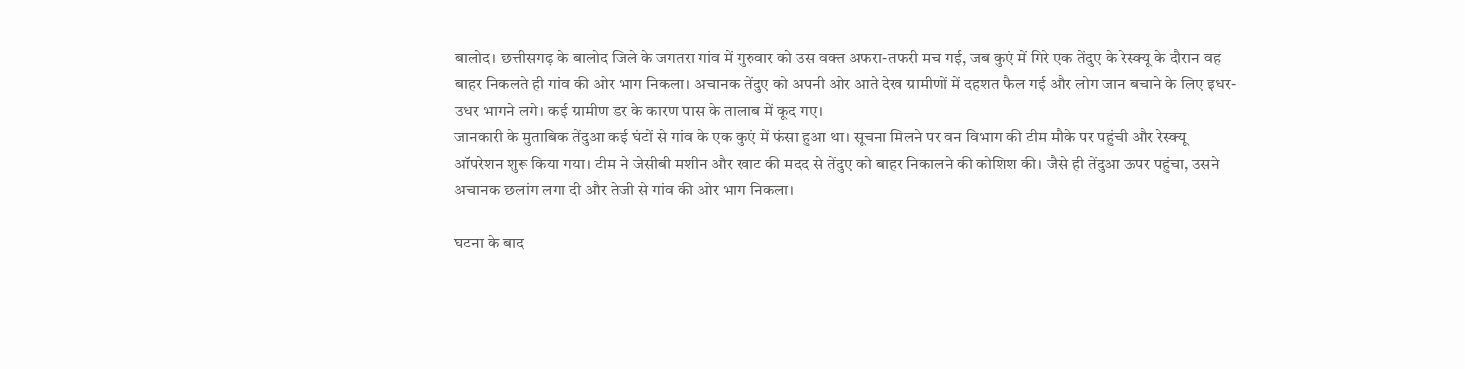बालोद। छत्तीसगढ़ के बालोद जिले के जगतरा गांव में गुरुवार को उस वक्त अफरा-तफरी मच गई, जब कुएं में गिरे एक तेंदुए के रेस्क्यू के दौरान वह बाहर निकलते ही गांव की ओर भाग निकला। अचानक तेंदुए को अपनी ओर आते देख ग्रामीणों में दहशत फैल गई और लोग जान बचाने के लिए इधर-उधर भागने लगे। कई ग्रामीण डर के कारण पास के तालाब में कूद गए।
जानकारी के मुताबिक तेंदुआ कई घंटों से गांव के एक कुएं में फंसा हुआ था। सूचना मिलने पर वन विभाग की टीम मौके पर पहुंची और रेस्क्यू ऑपरेशन शुरू किया गया। टीम ने जेसीबी मशीन और खाट की मदद से तेंदुए को बाहर निकालने की कोशिश की। जैसे ही तेंदुआ ऊपर पहुंचा, उसने अचानक छलांग लगा दी और तेजी से गांव की ओर भाग निकला।

घटना के बाद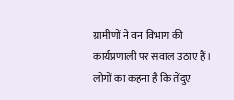ग्रामीणों ने वन विभाग की कार्यप्रणाली पर सवाल उठाए हैं। लोगों का कहना है कि तेंदुए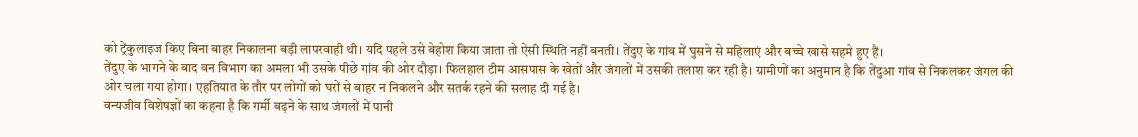को ट्रेंकुलाइज किए बिना बाहर निकालना बड़ी लापरवाही थी। यदि पहले उसे बेहोश किया जाता तो ऐसी स्थिति नहीं बनती। तेंदुए के गांव में घुसने से महिलाएं और बच्चे खासे सहमे हुए हैं।
तेंदुए के भागने के बाद वन विभाग का अमला भी उसके पीछे गांव की ओर दौड़ा। फिलहाल टीम आसपास के खेतों और जंगलों में उसकी तलाश कर रही है। ग्रामीणों का अनुमान है कि तेंदुआ गांव से निकलकर जंगल की ओर चला गया होगा। एहतियात के तौर पर लोगों को घरों से बाहर न निकलने और सतर्क रहने की सलाह दी गई है।
वन्यजीव विशेषज्ञों का कहना है कि गर्मी बढ़ने के साथ जंगलों में पानी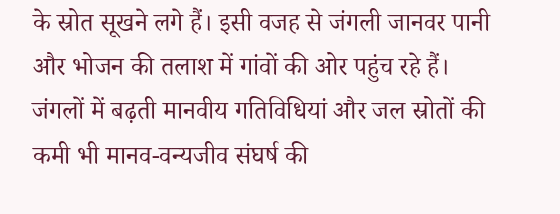के स्रोत सूखने लगे हैं। इसी वजह से जंगली जानवर पानी और भोजन की तलाश में गांवों की ओर पहुंच रहे हैं। जंगलों में बढ़ती मानवीय गतिविधियां और जल स्रोतों की कमी भी मानव-वन्यजीव संघर्ष की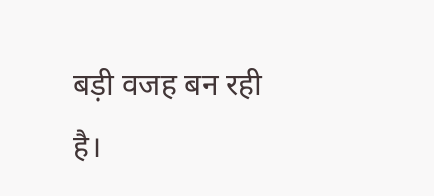बड़ी वजह बन रही है।